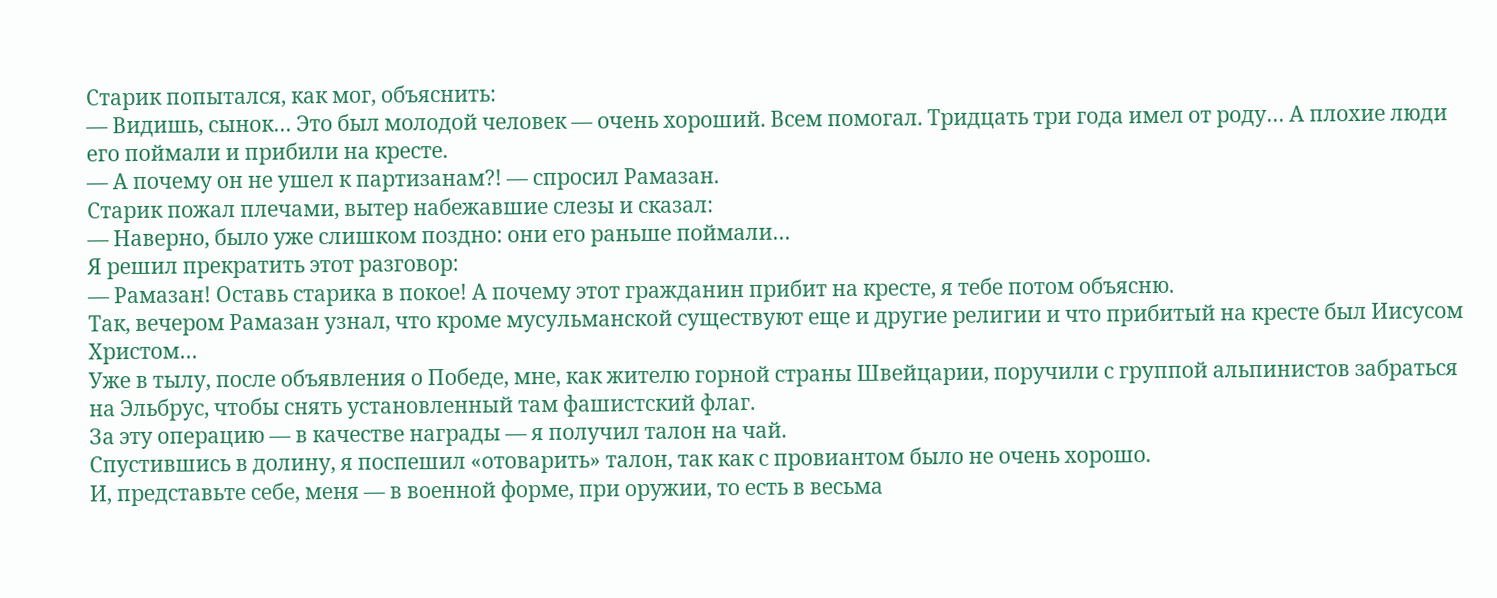Старик попытался, как мог, объяснить:
— Видишь, сынок… Это был молодой человек — очень хороший. Всем помогал. Тридцать три года имел от роду… А плохие люди его поймали и прибили на кресте.
— А почему он не ушел к партизанам?! — спросил Рамазан.
Старик пожал плечами, вытер набежавшие слезы и сказал:
— Наверно, было уже слишком поздно: они его раньше поймали…
Я решил прекратить этот разговор:
— Рамазан! Оставь старика в покое! А почему этот гражданин прибит на кресте, я тебе потом объясню.
Так, вечером Рамазан узнал, что кроме мусульманской существуют еще и другие религии и что прибитый на кресте был Иисусом Христом…
Уже в тылу, после объявления о Победе, мне, как жителю горной страны Швейцарии, поручили с группой альпинистов забраться на Эльбрус, чтобы снять установленный там фашистский флаг.
За эту операцию — в качестве награды — я получил талон на чай.
Спустившись в долину, я поспешил «отоварить» талон, так как с провиантом было не очень хорошо.
И, представьте себе, меня — в военной форме, при оружии, то есть в весьма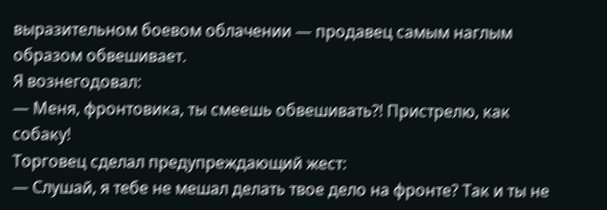выразительном боевом облачении — продавец самым наглым образом обвешивает.
Я вознегодовал:
— Меня, фронтовика, ты смеешь обвешивать?! Пристрелю, как собаку!
Торговец сделал предупреждающий жест:
— Слушай, я тебе не мешал делать твое дело на фронте? Так и ты не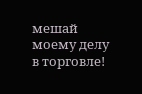мешай моему делу в торговле!